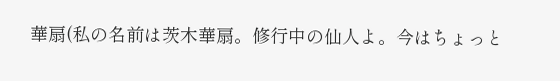華扇(私の名前は茨木華扇。修行中の仙人よ。今はちょっと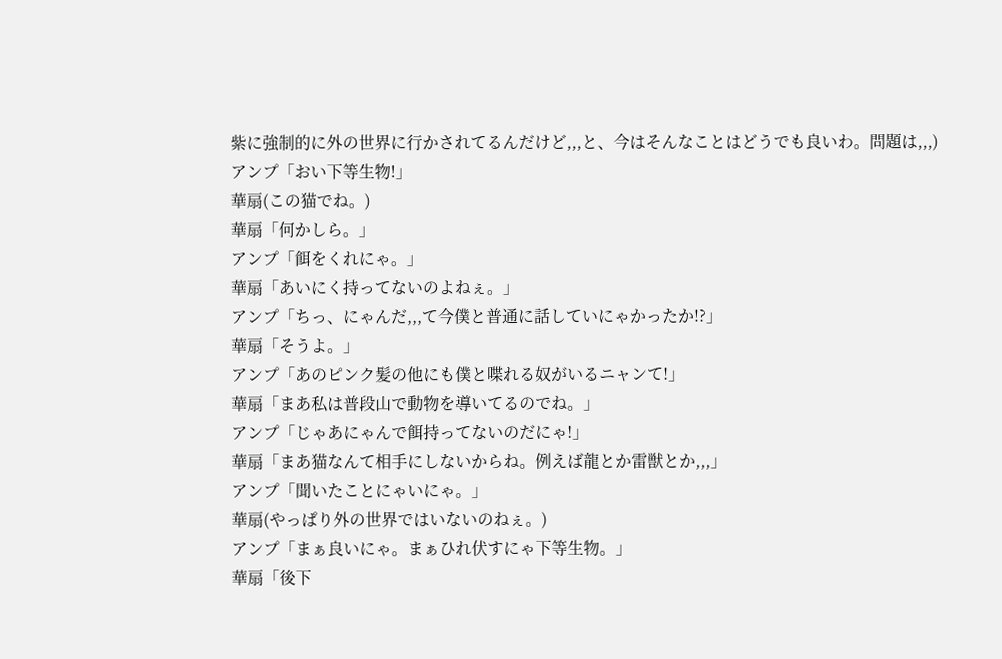紫に強制的に外の世界に行かされてるんだけど,,,と、今はそんなことはどうでも良いわ。問題は,,,)
アンプ「おい下等生物!」
華扇(この猫でね。)
華扇「何かしら。」
アンプ「餌をくれにゃ。」
華扇「あいにく持ってないのよねぇ。」
アンプ「ちっ、にゃんだ,,,て今僕と普通に話していにゃかったか!?」
華扇「そうよ。」
アンプ「あのピンク髪の他にも僕と喋れる奴がいるニャンて!」
華扇「まあ私は普段山で動物を導いてるのでね。」
アンプ「じゃあにゃんで餌持ってないのだにゃ!」
華扇「まあ猫なんて相手にしないからね。例えば龍とか雷獣とか,,,」
アンプ「聞いたことにゃいにゃ。」
華扇(やっぱり外の世界ではいないのねぇ。)
アンプ「まぁ良いにゃ。まぁひれ伏すにゃ下等生物。」
華扇「後下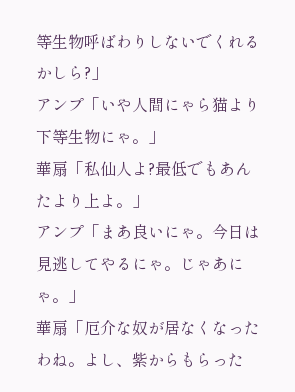等生物呼ばわりしないでくれるかしら?」
アンプ「いや人間にゃら猫より下等生物にゃ。」
華扇「私仙人よ?最低でもあんたより上よ。」
アンプ「まあ良いにゃ。今日は見逃してやるにゃ。じゃあにゃ。」
華扇「厄介な奴が居なくなったわね。よし、紫からもらった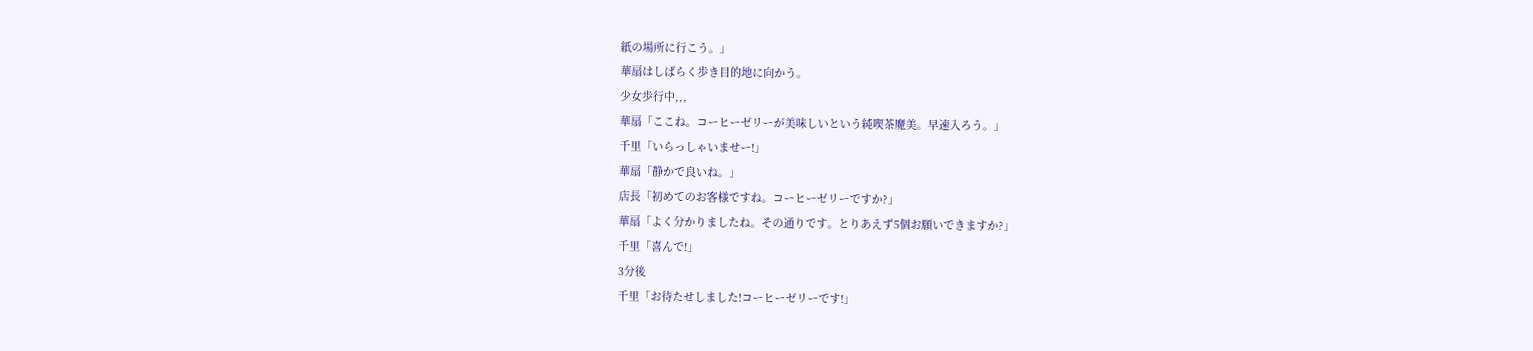紙の場所に行こう。」
華扇はしばらく歩き目的地に向かう。
少女歩行中,,,
華扇「ここね。コーヒーゼリーが美味しいという純喫茶魔美。早速入ろう。」
千里「いらっしゃいませー!」
華扇「静かで良いね。」
店長「初めてのお客様ですね。コーヒーゼリーですか?」
華扇「よく分かりましたね。その通りです。とりあえず5個お願いできますか?」
千里「喜んで!」
3分後
千里「お待たせしました!コーヒーゼリーです!」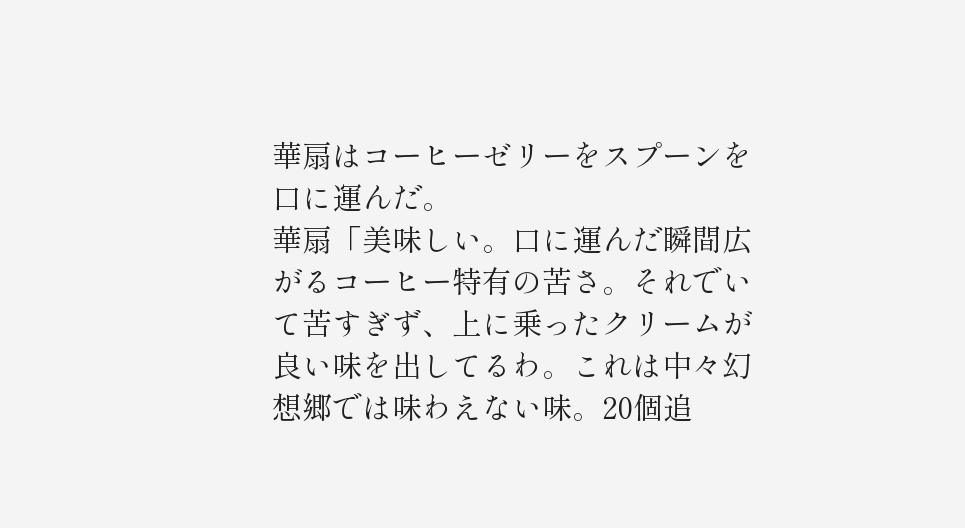華扇はコーヒーゼリーをスプーンを口に運んだ。
華扇「美味しい。口に運んだ瞬間広がるコーヒー特有の苦さ。それでいて苦すぎず、上に乗ったクリームが良い味を出してるわ。これは中々幻想郷では味わえない味。20個追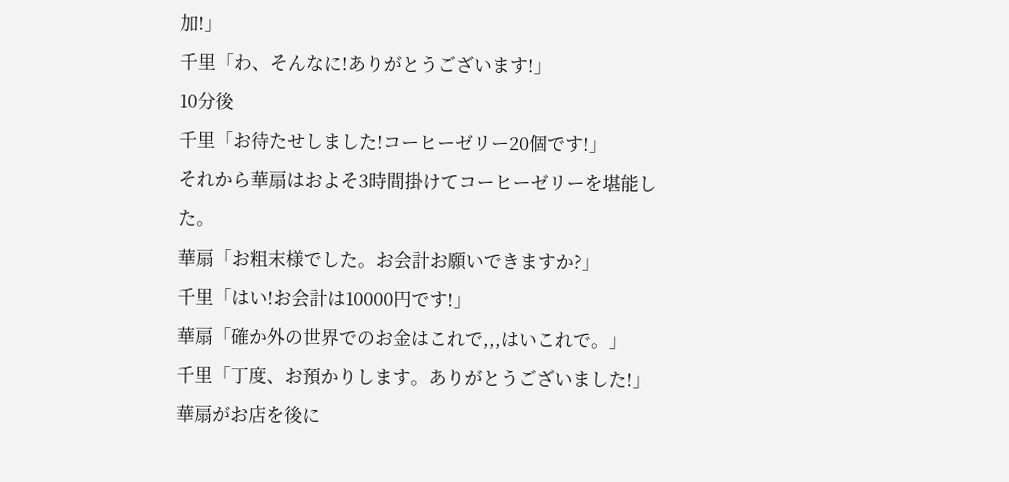加!」
千里「わ、そんなに!ありがとうございます!」
10分後
千里「お待たせしました!コーヒーゼリー20個です!」
それから華扇はおよそ3時間掛けてコーヒーゼリーを堪能した。
華扇「お粗末様でした。お会計お願いできますか?」
千里「はい!お会計は10000円です!」
華扇「確か外の世界でのお金はこれで,,,はいこれで。」
千里「丁度、お預かりします。ありがとうございました!」
華扇がお店を後に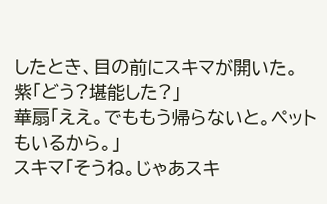したとき、目の前にスキマが開いた。
紫「どう?堪能した?」
華扇「ええ。でももう帰らないと。ペットもいるから。」
スキマ「そうね。じゃあスキ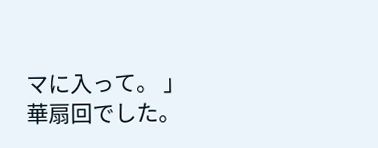マに入って。 」
華扇回でした。